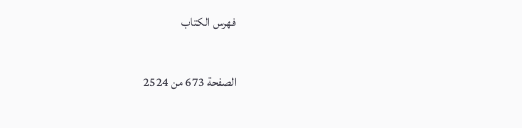فهرس الكتاب

الصفحة 673 من 2524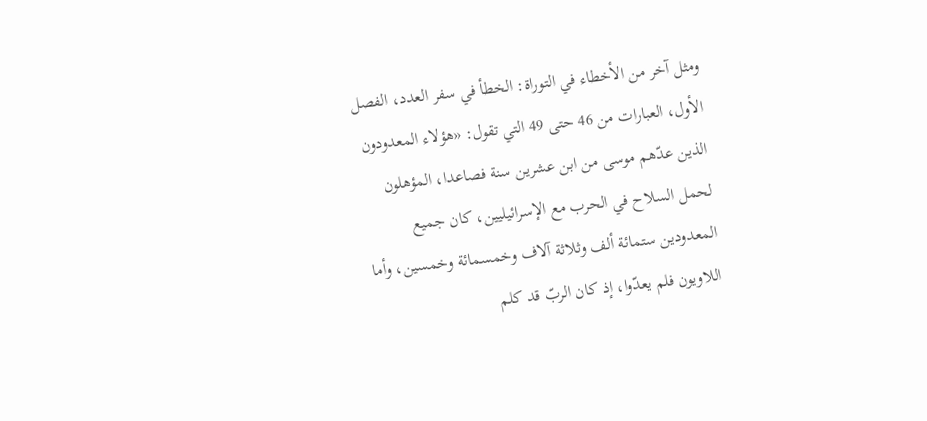ومثل آخر من الأخطاء في التوراة: الخطأ في سفر العدد، الفصل الأول، العبارات من 46 حتى 49 التي تقول: «هؤلاء المعدودون الذين عدّهم موسى من ابن عشرين سنة فصاعدا، المؤهلون لحمل السلاح في الحرب مع الإسرائيليين، كان جميع المعدودين ستمائة ألف وثلاثة آلاف وخمسمائة وخمسين، وأما اللاويون فلم يعدّوا، إذ كان الربّ قد كلم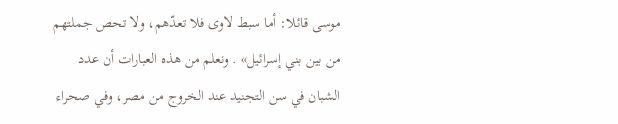موسى قائلا: أما سبط لاوى فلا تعدّهم، ولا تحص جملتهم من بين بني إسرائيل» . ونعلم من هذه العبارات أن عدد الشبان في سن التجنيد عند الخروج من مصر، وفي صحراء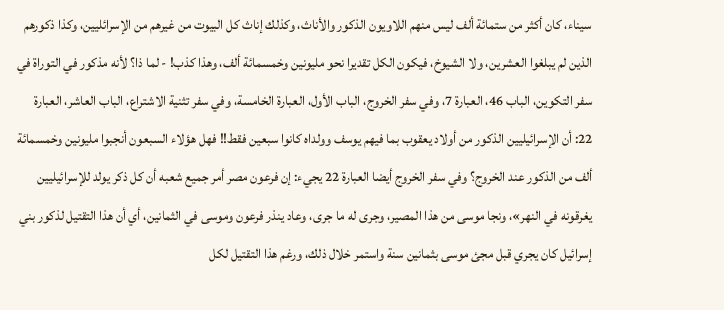سيناء، كان أكثر من ستمائة ألف ليس منهم اللاويون الذكور والأناث، وكذلك إناث كل البيوت من غيرهم من الإسرائليين، وكذا ذكورهم الذين لم يبلغوا العشرين، ولا الشيوخ، فيكون الكل تقديرا نحو مليونين وخمسمائة ألف، وهذا كذب! - لما ذا؟ لأنه مذكور في التوراة في سفر التكوين، الباب 46، العبارة 7، وفي سفر الخروج، الباب الأول، العبارة الخامسة، وفي سفر تثنية الاشتراع، الباب العاشر، العبارة 22: أن الإسرائيليين الذكور من أولاد يعقوب بما فيهم يوسف وولداه كانوا سبعين فقط!! فهل هؤلاء السبعون أنجبوا مليونين وخمسمائة ألف من الذكور عند الخروج؟ وفي سفر الخروج أيضا العبارة 22 يجيء: إن فرعون مصر أمر جميع شعبه أن كل ذكر يولد للإسرائيليين يغرقونه في النهر»، ونجا موسى من هذا المصير، وجرى له ما جرى، وعاد ينذر فرعون وموسى في الثمانين، أي أن هذا التقتيل لذكور بني إسرائيل كان يجري قبل مجئ موسى بثمانين سنة واستمر خلال ذلك، ورغم هذا التقتيل لكل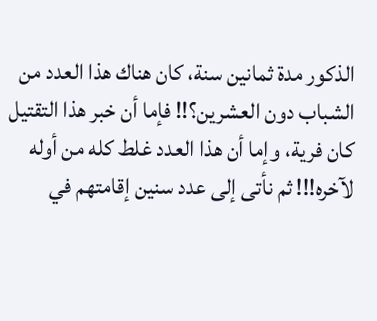الذكور مدة ثمانين سنة، كان هناك هذا العدد من الشباب دون العشرين؟!! فإما أن خبر هذا التقتيل كان فرية، وإما أن هذا العدد غلط كله من أوله لآخره!!! ثم نأتى إلى عدد سنين إقامتهم في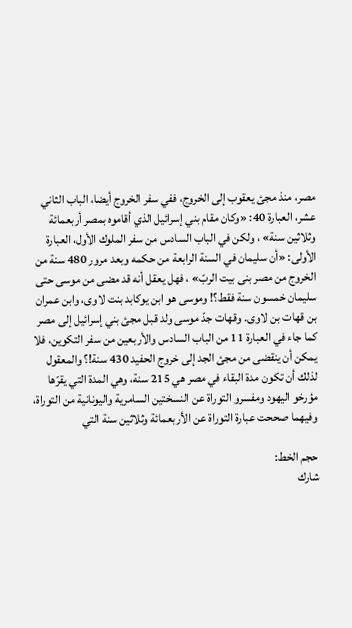مصر، منذ مجئ يعقوب إلى الخروج، ففي سفر الخروج أيضا، الباب الثاني عشر، العبارة 40: «وكان مقام بني إسرائيل الذي أقاموه بمصر أربعمائة وثلاثين سنة» ، ولكن في الباب السادس من سفر الملوك الأول، العبارة الأولى: «أن سليمان في السنة الرابعة من حكمه وبعد مرور 480 سنة من الخروج من مصر بنى بيت الربّ» ، فهل يعقل أنه قد مضى من موسى حتى سليمان خمسون سنة فقط؟! وموسى هو ابن يوكابد بنت لاوى، وابن عمران بن قهات بن لاوى. وقهات جدّ موسى ولد قبل مجئ بني إسرائيل إلى مصر كما جاء في العبارة 11 من الباب السادس والأربعين من سفر التكوين، فلا يمكن أن ينقضى من مجئ الجد إلى خروج الحفيد 430 سنة!؟ والمعقول لذلك أن تكون مدة البقاء في مصر هي 215 سنة، وهي المدة التي يقرّها مؤرخو اليهود ومفسرو التوراة عن النسختين السامرية واليونانية من التوراة، وفيهما صححت عبارة التوراة عن الأربعمائة وثلاثين سنة التي

حجم الخط:
شارك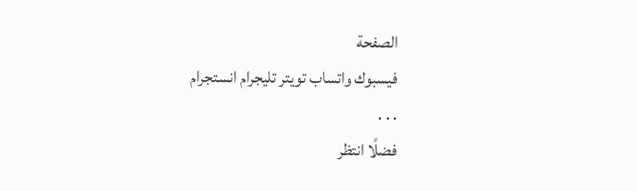الصفحة
فيسبوك واتساب تويتر تليجرام انستجرام
. . .
فضلًا انتظر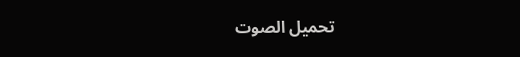تحميل الصوت